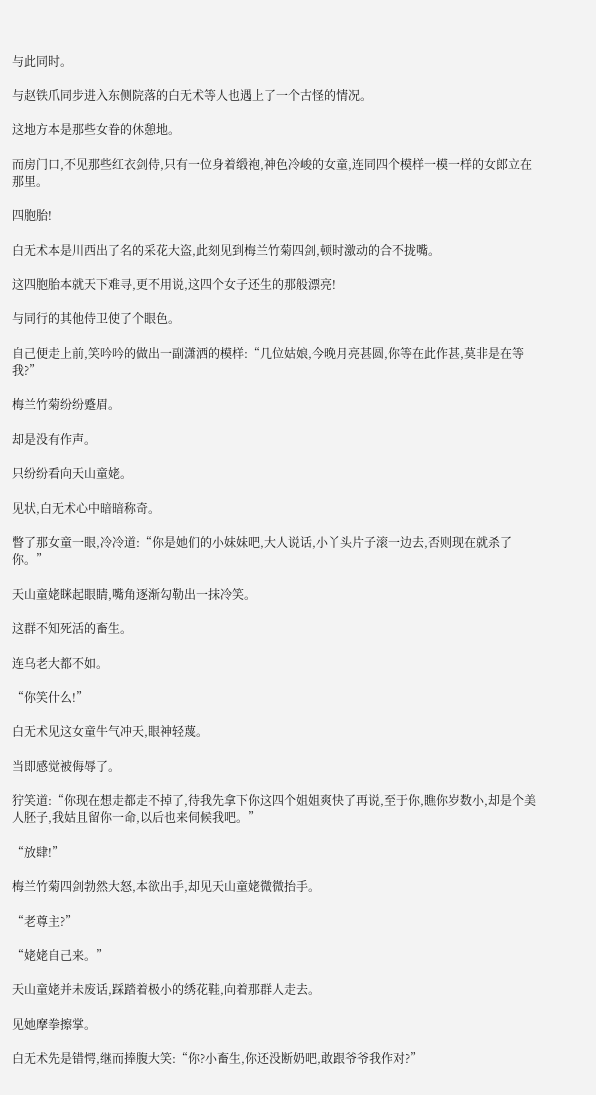与此同时。

与赵铁爪同步进入东侧院落的白无术等人也遇上了一个古怪的情况。

这地方本是那些女眷的休憩地。

而房门口,不见那些红衣剑侍,只有一位身着缎袍,神色冷峻的女童,连同四个模样一模一样的女郎立在那里。

四胞胎!

白无术本是川西出了名的采花大盗,此刻见到梅兰竹菊四剑,顿时激动的合不拢嘴。

这四胞胎本就天下难寻,更不用说,这四个女子还生的那般漂亮!

与同行的其他侍卫使了个眼色。

自己便走上前,笑吟吟的做出一副潇洒的模样:“几位姑娘,今晚月亮甚圆,你等在此作甚,莫非是在等我?”

梅兰竹菊纷纷蹙眉。

却是没有作声。

只纷纷看向天山童姥。

见状,白无术心中暗暗称奇。

瞥了那女童一眼,冷冷道:“你是她们的小妹妹吧,大人说话,小丫头片子滚一边去,否则现在就杀了你。”

天山童姥眯起眼睛,嘴角逐渐勾勒出一抹冷笑。

这群不知死活的畜生。

连乌老大都不如。

“你笑什么!”

白无术见这女童牛气冲天,眼神轻蔑。

当即感觉被侮辱了。

狞笑道:“你现在想走都走不掉了,待我先拿下你这四个姐姐爽快了再说,至于你,瞧你岁数小,却是个美人胚子,我姑且留你一命,以后也来伺候我吧。”

“放肆!”

梅兰竹菊四剑勃然大怒,本欲出手,却见天山童姥微微抬手。

“老尊主?”

“姥姥自己来。”

天山童姥并未废话,踩踏着极小的绣花鞋,向着那群人走去。

见她摩拳擦掌。

白无术先是错愕,继而捧腹大笑:“你?小畜生,你还没断奶吧,敢跟爷爷我作对?”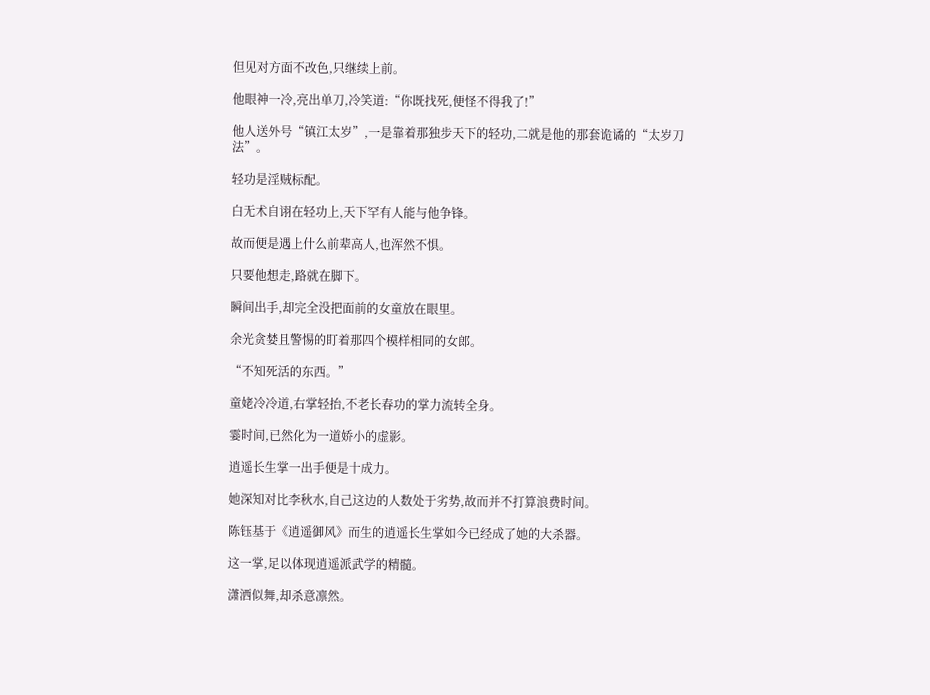但见对方面不改色,只继续上前。

他眼神一冷,亮出单刀,冷笑道:“你既找死,便怪不得我了!”

他人送外号“镇江太岁”,一是靠着那独步天下的轻功,二就是他的那套诡谲的“太岁刀法”。

轻功是淫贼标配。

白无术自诩在轻功上,天下罕有人能与他争锋。

故而便是遇上什么前辈高人,也浑然不惧。

只要他想走,路就在脚下。

瞬间出手,却完全没把面前的女童放在眼里。

余光贪婪且警惕的盯着那四个模样相同的女郎。

“不知死活的东西。”

童姥冷冷道,右掌轻抬,不老长春功的掌力流转全身。

霎时间,已然化为一道娇小的虚影。

逍遥长生掌一出手便是十成力。

她深知对比李秋水,自己这边的人数处于劣势,故而并不打算浪费时间。

陈钰基于《逍遥御风》而生的逍遥长生掌如今已经成了她的大杀器。

这一掌,足以体现逍遥派武学的精髓。

潇洒似舞,却杀意凛然。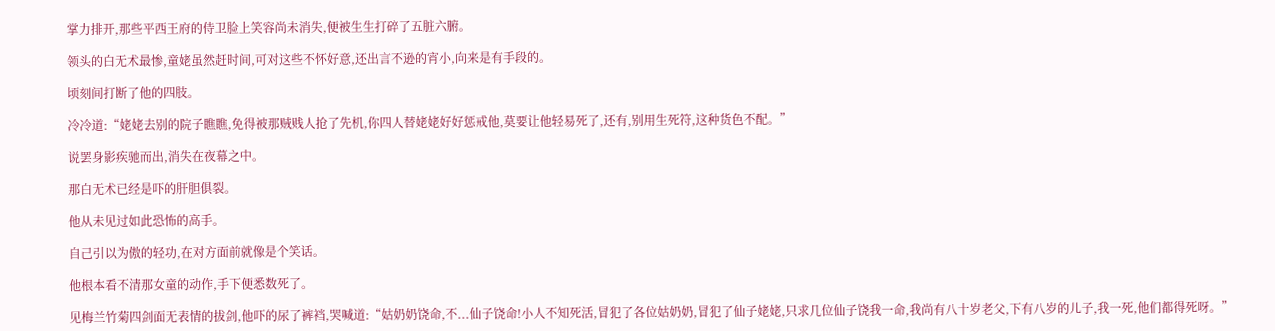掌力排开,那些平西王府的侍卫脸上笑容尚未消失,便被生生打碎了五脏六腑。

领头的白无术最惨,童姥虽然赶时间,可对这些不怀好意,还出言不逊的宵小,向来是有手段的。

顷刻间打断了他的四肢。

冷冷道:“姥姥去别的院子瞧瞧,免得被那贼贱人抢了先机,你四人替姥姥好好惩戒他,莫要让他轻易死了,还有,别用生死符,这种货色不配。”

说罢身影疾驰而出,消失在夜幕之中。

那白无术已经是吓的肝胆俱裂。

他从未见过如此恐怖的高手。

自己引以为傲的轻功,在对方面前就像是个笑话。

他根本看不清那女童的动作,手下便悉数死了。

见梅兰竹菊四剑面无表情的拔剑,他吓的尿了裤裆,哭喊道:“姑奶奶饶命,不...仙子饶命!小人不知死活,冒犯了各位姑奶奶,冒犯了仙子姥姥,只求几位仙子饶我一命,我尚有八十岁老父,下有八岁的儿子,我一死,他们都得死呀。”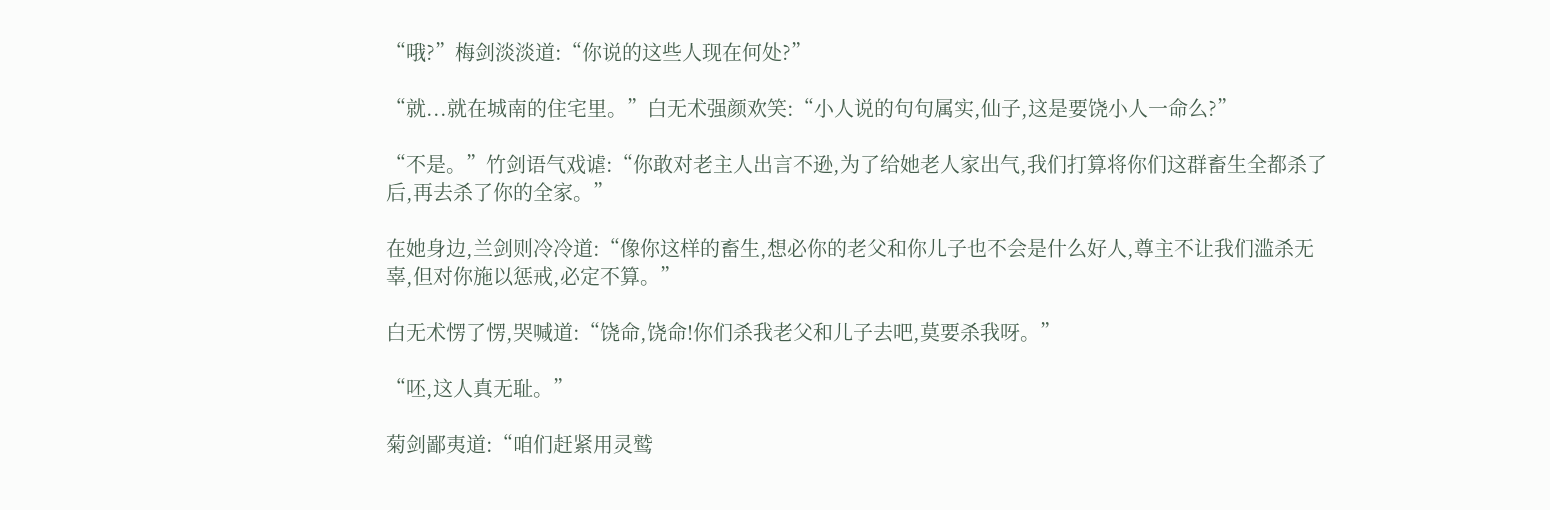“哦?”梅剑淡淡道:“你说的这些人现在何处?”

“就...就在城南的住宅里。”白无术强颜欢笑:“小人说的句句属实,仙子,这是要饶小人一命么?”

“不是。”竹剑语气戏谑:“你敢对老主人出言不逊,为了给她老人家出气,我们打算将你们这群畜生全都杀了后,再去杀了你的全家。”

在她身边,兰剑则冷冷道:“像你这样的畜生,想必你的老父和你儿子也不会是什么好人,尊主不让我们滥杀无辜,但对你施以惩戒,必定不算。”

白无术愣了愣,哭喊道:“饶命,饶命!你们杀我老父和儿子去吧,莫要杀我呀。”

“呸,这人真无耻。”

菊剑鄙夷道:“咱们赶紧用灵鹫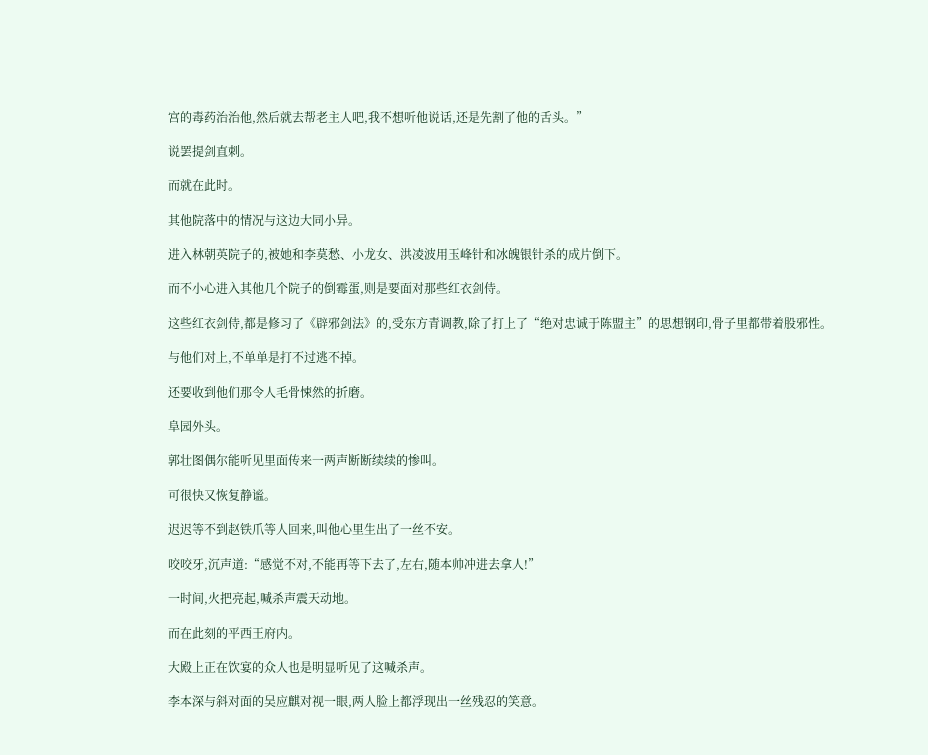宫的毒药治治他,然后就去帮老主人吧,我不想听他说话,还是先割了他的舌头。”

说罢提剑直刺。

而就在此时。

其他院落中的情况与这边大同小异。

进入林朝英院子的,被她和李莫愁、小龙女、洪凌波用玉峰针和冰魄银针杀的成片倒下。

而不小心进入其他几个院子的倒霉蛋,则是要面对那些红衣剑侍。

这些红衣剑侍,都是修习了《辟邪剑法》的,受东方青调教,除了打上了“绝对忠诚于陈盟主”的思想钢印,骨子里都带着股邪性。

与他们对上,不单单是打不过逃不掉。

还要收到他们那令人毛骨悚然的折磨。

阜园外头。

郭壮图偶尔能听见里面传来一两声断断续续的惨叫。

可很快又恢复静谧。

迟迟等不到赵铁爪等人回来,叫他心里生出了一丝不安。

咬咬牙,沉声道:“感觉不对,不能再等下去了,左右,随本帅冲进去拿人!”

一时间,火把亮起,喊杀声震天动地。

而在此刻的平西王府内。

大殿上正在饮宴的众人也是明显听见了这喊杀声。

李本深与斜对面的吴应麒对视一眼,两人脸上都浮现出一丝残忍的笑意。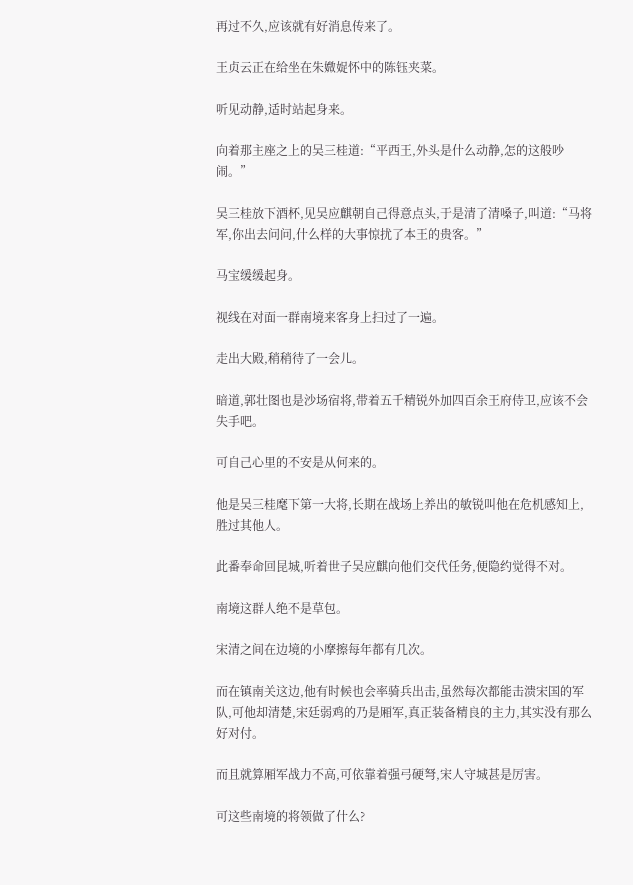再过不久,应该就有好消息传来了。

王贞云正在给坐在朱媺娖怀中的陈钰夹菜。

听见动静,适时站起身来。

向着那主座之上的吴三桂道:“平西王,外头是什么动静,怎的这般吵闹。”

吴三桂放下酒杯,见吴应麒朝自己得意点头,于是清了清嗓子,叫道:“马将军,你出去问问,什么样的大事惊扰了本王的贵客。”

马宝缓缓起身。

视线在对面一群南境来客身上扫过了一遍。

走出大殿,稍稍待了一会儿。

暗道,郭壮图也是沙场宿将,带着五千精锐外加四百余王府侍卫,应该不会失手吧。

可自己心里的不安是从何来的。

他是吴三桂麾下第一大将,长期在战场上养出的敏锐叫他在危机感知上,胜过其他人。

此番奉命回昆城,听着世子吴应麒向他们交代任务,便隐约觉得不对。

南境这群人绝不是草包。

宋清之间在边境的小摩擦每年都有几次。

而在镇南关这边,他有时候也会率骑兵出击,虽然每次都能击溃宋国的军队,可他却清楚,宋廷弱鸡的乃是厢军,真正装备精良的主力,其实没有那么好对付。

而且就算厢军战力不高,可依靠着强弓硬弩,宋人守城甚是厉害。

可这些南境的将领做了什么?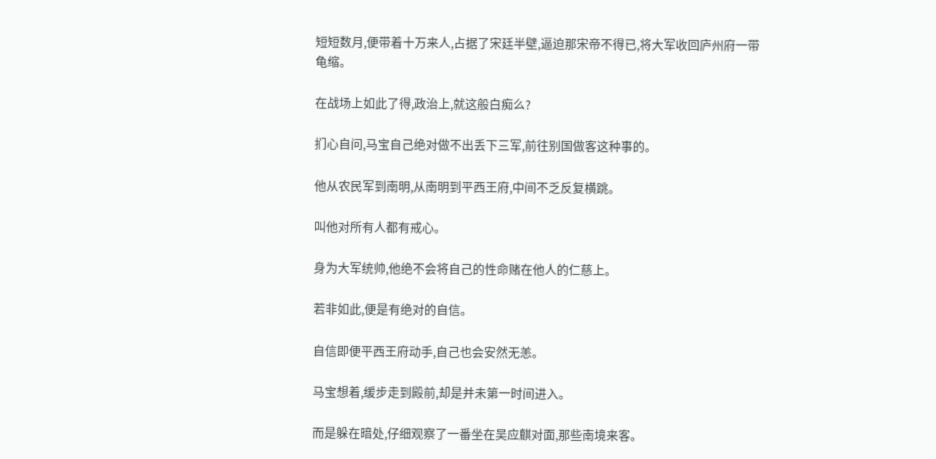短短数月,便带着十万来人,占据了宋廷半壁,逼迫那宋帝不得已,将大军收回庐州府一带龟缩。

在战场上如此了得,政治上,就这般白痴么?

扪心自问,马宝自己绝对做不出丢下三军,前往别国做客这种事的。

他从农民军到南明,从南明到平西王府,中间不乏反复横跳。

叫他对所有人都有戒心。

身为大军统帅,他绝不会将自己的性命赌在他人的仁慈上。

若非如此,便是有绝对的自信。

自信即便平西王府动手,自己也会安然无恙。

马宝想着,缓步走到殿前,却是并未第一时间进入。

而是躲在暗处,仔细观察了一番坐在吴应麒对面,那些南境来客。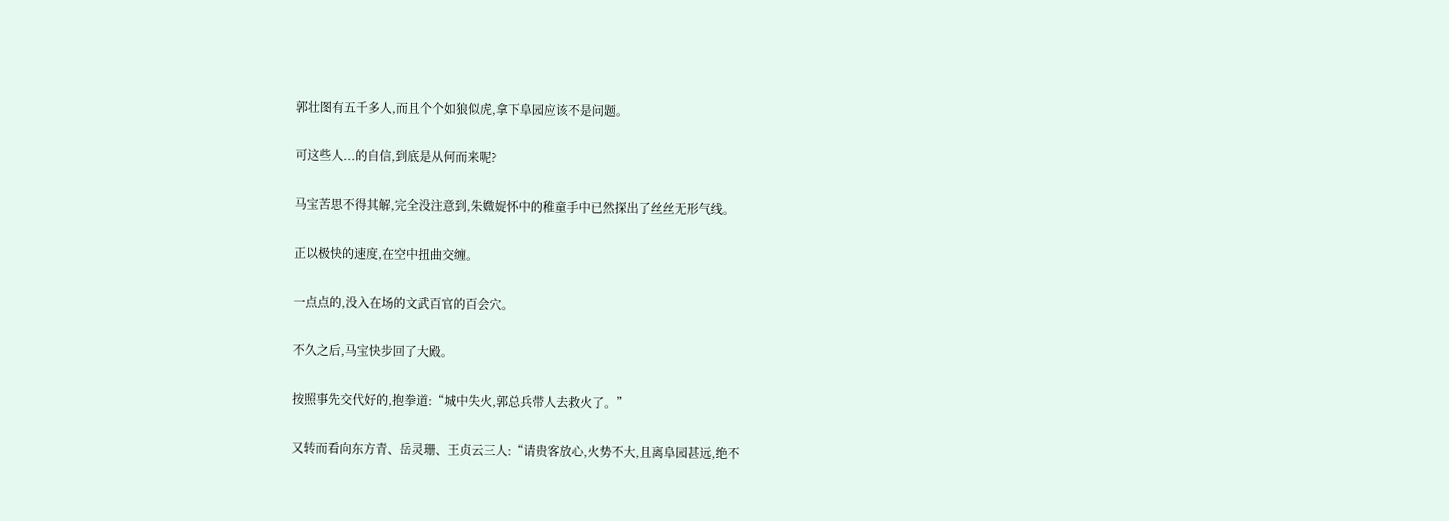郭壮图有五千多人,而且个个如狼似虎,拿下阜园应该不是问题。

可这些人...的自信,到底是从何而来呢?

马宝苦思不得其解,完全没注意到,朱媺娖怀中的稚童手中已然探出了丝丝无形气线。

正以极快的速度,在空中扭曲交缠。

一点点的,没入在场的文武百官的百会穴。

不久之后,马宝快步回了大殿。

按照事先交代好的,抱拳道:“城中失火,郭总兵带人去救火了。”

又转而看向东方青、岳灵珊、王贞云三人:“请贵客放心,火势不大,且离阜园甚远,绝不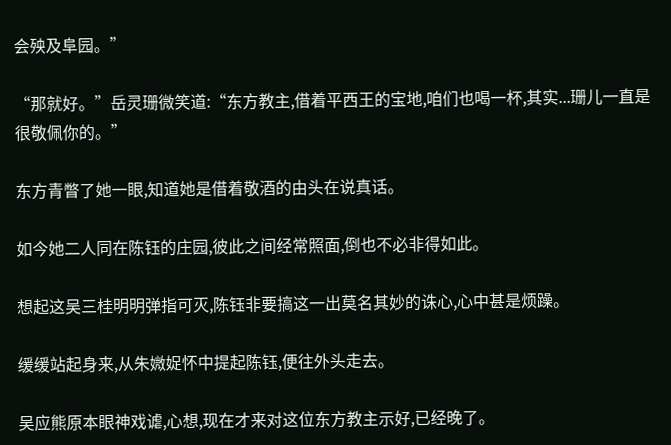会殃及阜园。”

“那就好。”岳灵珊微笑道:“东方教主,借着平西王的宝地,咱们也喝一杯,其实...珊儿一直是很敬佩你的。”

东方青瞥了她一眼,知道她是借着敬酒的由头在说真话。

如今她二人同在陈钰的庄园,彼此之间经常照面,倒也不必非得如此。

想起这吴三桂明明弹指可灭,陈钰非要搞这一出莫名其妙的诛心,心中甚是烦躁。

缓缓站起身来,从朱媺娖怀中提起陈钰,便往外头走去。

吴应熊原本眼神戏谑,心想,现在才来对这位东方教主示好,已经晚了。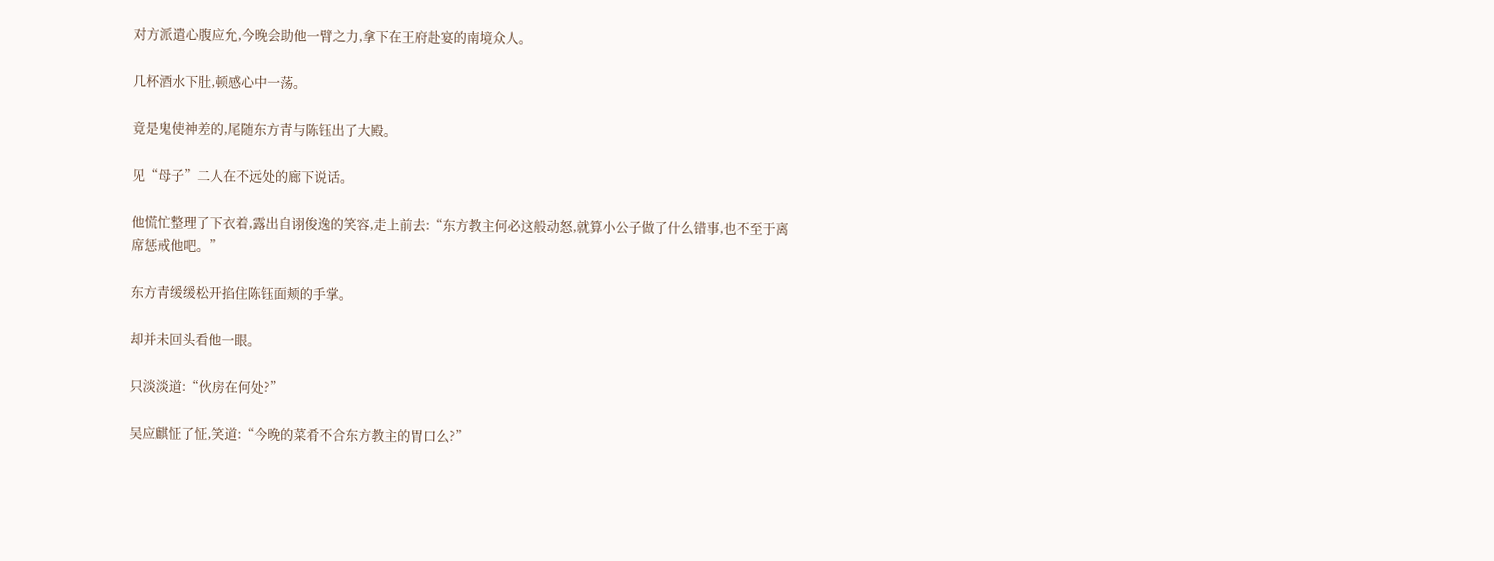对方派遣心腹应允,今晚会助他一臂之力,拿下在王府赴宴的南境众人。

几杯酒水下肚,顿感心中一荡。

竟是鬼使神差的,尾随东方青与陈钰出了大殿。

见“母子”二人在不远处的廊下说话。

他慌忙整理了下衣着,露出自诩俊逸的笑容,走上前去:“东方教主何必这般动怒,就算小公子做了什么错事,也不至于离席惩戒他吧。”

东方青缓缓松开掐住陈钰面颊的手掌。

却并未回头看他一眼。

只淡淡道:“伙房在何处?”

吴应麒怔了怔,笑道:“今晚的菜肴不合东方教主的胃口么?”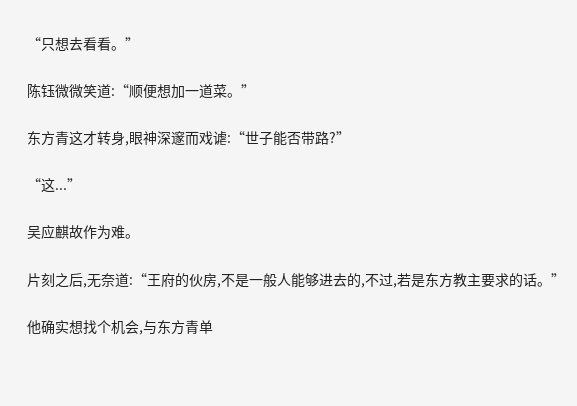“只想去看看。”

陈钰微微笑道:“顺便想加一道菜。”

东方青这才转身,眼神深邃而戏谑:“世子能否带路?”

“这...”

吴应麒故作为难。

片刻之后,无奈道:“王府的伙房,不是一般人能够进去的,不过,若是东方教主要求的话。”

他确实想找个机会,与东方青单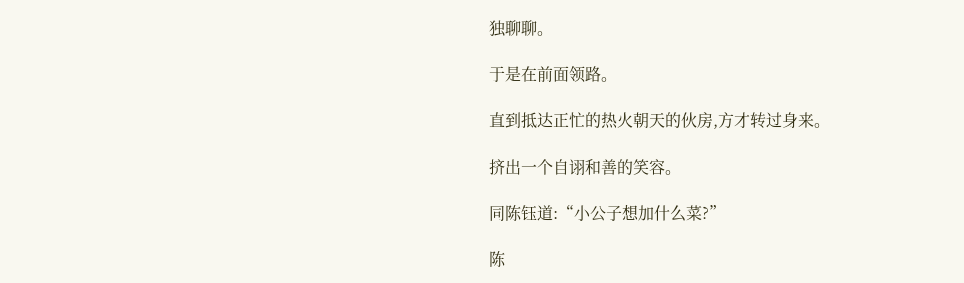独聊聊。

于是在前面领路。

直到抵达正忙的热火朝天的伙房,方才转过身来。

挤出一个自诩和善的笑容。

同陈钰道:“小公子想加什么菜?”

陈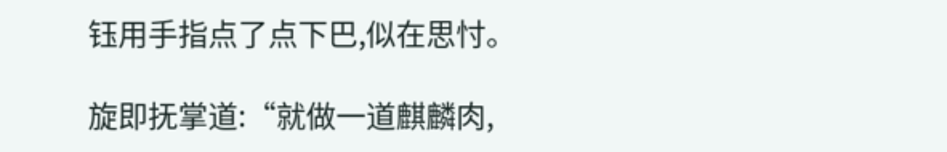钰用手指点了点下巴,似在思忖。

旋即抚掌道:“就做一道麒麟肉,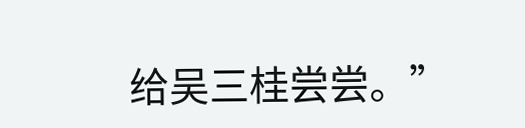给吴三桂尝尝。”